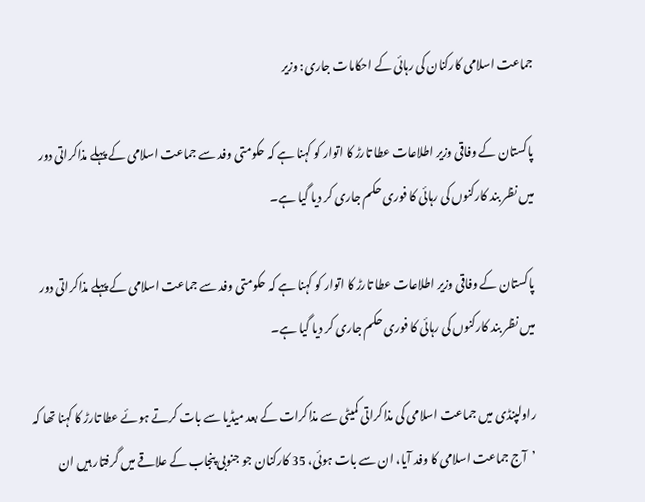جماعت اسلامی کارکنان کی رہائی کے احکامات جاری: وزیر

پاکستان کے وفاقی وزیر اطلاعات عطا تارڑ کا اتوار کو کہنا ہے کہ حکومتی وفد سے جماعت اسلامی کے پہلے مذاکراتی دور میں نظر بند کارکنوں کی رہائی کا فوری حکم جاری کر دیا گیا ہے۔

پاکستان کے وفاقی وزیر اطلاعات عطا تارڑ کا اتوار کو کہنا ہے کہ حکومتی وفد سے جماعت اسلامی کے پہلے مذاکراتی دور میں نظر بند کارکنوں کی رہائی کا فوری حکم جاری کر دیا گیا ہے۔

راولپنڈی میں جماعت اسلامی کی مذاکراتی کمیٹی سے مذاکرات کے بعد میڈیا سے بات کرتے ہوئے عطا تارڑ کا کہنا تھا کہ ’آج جماعت اسلامی کا وفد آیا، ان سے بات ہوئی، 35 کارکنان جو جنوبی پنجاب کے علاقے میں گرفتار ہیں ان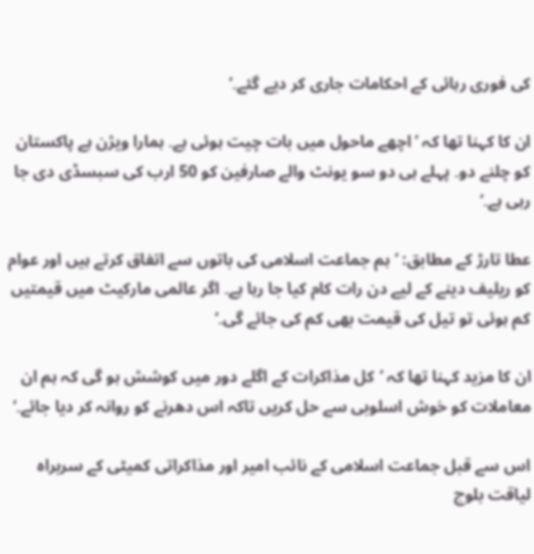کی فوری رہائی کے احکامات جاری کر دیے گئے۔‘

ان کا کہنا تھا کہ ’اچھے ماحول میں بات چیت ہوئی ہے۔ ہمارا ویژن ہے پاکستان کو چلنے دو۔ پہلے ہی دو سو یونٹ والے صارفین کو 50 ارب کی سبسڈی دی جا رہی ہے۔‘

عطا تارڑ کے مطابق: ’ہم جماعت اسلامی کی باتوں سے اتفاق کرتے ہیں اور عوام کو ریلیف دینے کے لیے دن رات کام کیا جا رہا ہے۔ اگر عالمی مارکیٹ میں قیمتیں کم ہوئی تو تیل کی قیمت بھی کم کی جائے گی۔‘

ان کا مزید کہنا تھا کہ ’کل مذاکرات کے اگلے دور میں کوشش ہو گی کہ ہم ان معاملات کو خوش اسلوبی سے حل کریں تاکہ اس دھرنے کو روانہ کر دیا جائے۔‘

اس سے قبل جماعت اسلامی کے نائب امیر اور مذاکراتی کمیٹی کے سربراہ لیاقت بلوچ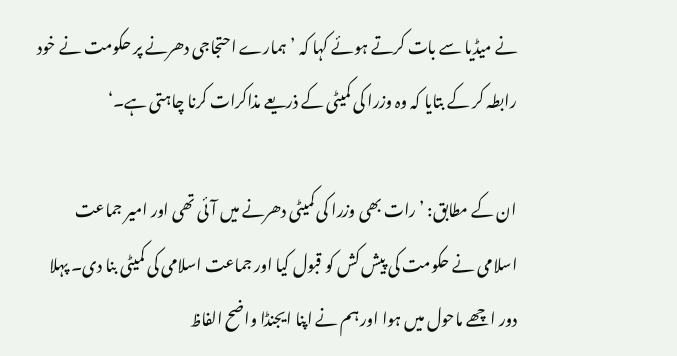نے میڈیا سے بات کرتے ہوئے کہا کہ ’ہمارے احتجاجی دھرنے پر حکومت نے خود رابطہ کر کے بتایا کہ وہ وزرا کی کمیٹی کے ذریعے مذاکرات کرنا چاہتی ہے۔‘

ان کے مطابق: ’رات بھی وزرا کی کمیٹی دھرنے میں آئی تھی اور امیر جماعت اسلامی نے حکومت کی پیش کش کو قبول کیا اور جماعت اسلامی کی کمیٹی بنا دی۔ پہلا دور اچھے ماحول میں ہوا اور ہم نے اپنا ایجنڈا واضح الفاظ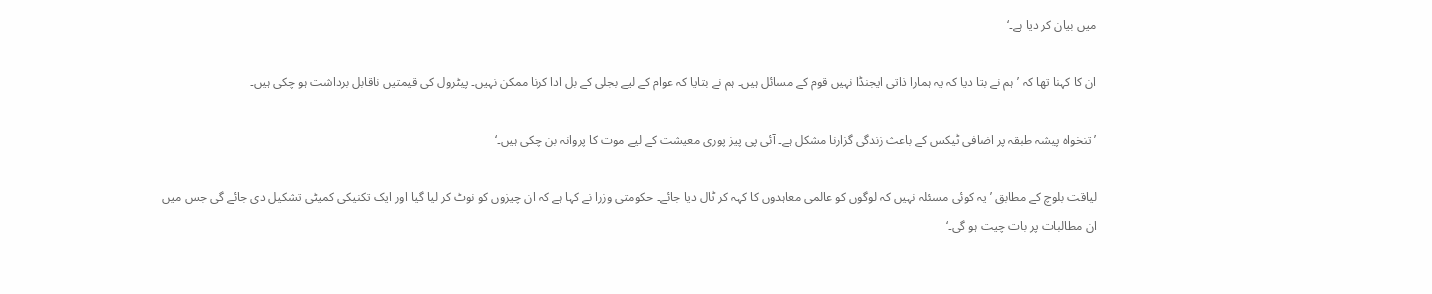میں بیان کر دیا ہے۔‘

ان کا کہنا تھا کہ ’ہم نے بتا دیا کہ یہ ہمارا ذاتی ایجنڈا نہیں قوم کے مسائل ہیں۔ ہم نے بتایا کہ عوام کے لیے بجلی کے بل ادا کرنا ممکن نہیں۔ پیٹرول کی قیمتیں ناقابل برداشت ہو چکی ہیں۔

’تنخواہ پیشہ طبقہ پر اضافی ٹیکس کے باعث زندگی گزارنا مشکل ہے۔ آئی پی پیز پوری معیشت کے لیے موت کا پروانہ بن چکی ہیں۔‘

لیاقت بلوچ کے مطابق ’یہ کوئی مسئلہ نہیں کہ لوگوں کو عالمی معاہدوں کا کہہ کر ٹال دیا جائے۔ حکومتی وزرا نے کہا ہے کہ ان چیزوں کو نوٹ کر لیا گیا اور ایک تکنیکی کمیٹی تشکیل دی جائے گی جس میں ان مطالبات پر بات چیت ہو گی۔‘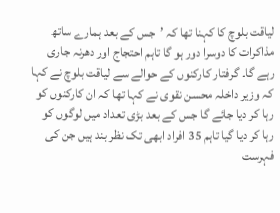لیاقت بلوچ کا کہنا تھا کہ ’جس کے بعد ہمارے ساتھ مذاکرات کا دوسرا دور ہو گا تاہم احتجاج اور دھرنہ جاری رہے گا۔ گرفتار کارکنوں کے حوالے سے لیاقت بلوچ نے کہا کہ وزیر داخلہ محسن نقوی نے کہا تھا کہ ان کارکنوں کو رہا کر دیا جائے گا جس کے بعد بڑی تعداد میں لوگوں کو رہا کر دیا گیا تاہم 35 افراد ابھی تک نظر بند ہیں جن کی فہرست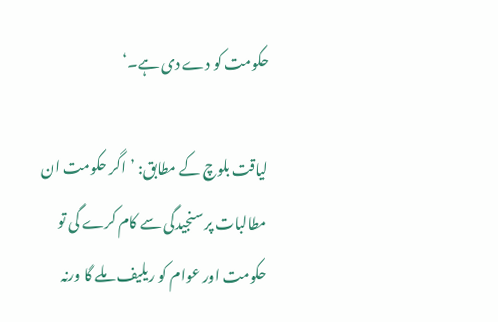حکومت کو دے دی ہے۔‘

لیاقت بلوچ کے مطابق: ’اگر حکومت ان مطالبات پر سنجیدگی سے کام کرے گی تو حکومت اور عوام کو ریلیف ملے گا ورنہ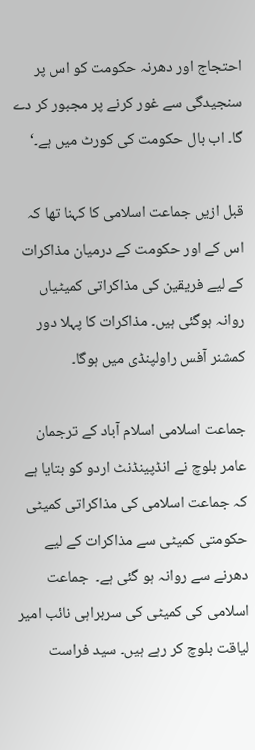احتجاج اور دھرنہ حکومت کو اس پر سنجیدگی سے غور کرنے پر مجبور کر دے گا۔ اب بال حکومت کی کورٹ میں ہے۔‘

قبل ازیں جماعت اسلامی کا کہنا تھا کہ اس کے اور حکومت کے درمیان مذاکرات کے لیے فریقین کی مذاکراتی کمیٹیاں روانہ ہوگئی ہیں۔ مذاکرات کا پہلا دور کمشنر آفس راولپنڈی میں ہوگا۔

جماعت اسلامی اسلام آباد کے ترجمان عامر بلوچ نے انڈپینڈنٹ اردو کو بتایا ہے کہ جماعت اسلامی کی مذاکراتی کمیٹی حکومتی کمیٹی سے مذاکرات کے لیے دھرنے سے روانہ ہو گئی ہے۔  جماعت اسلامی کی کمیٹی کی سربراہی نائب امیر لیاقت بلوچ کر رہے ہیں۔ سید فراست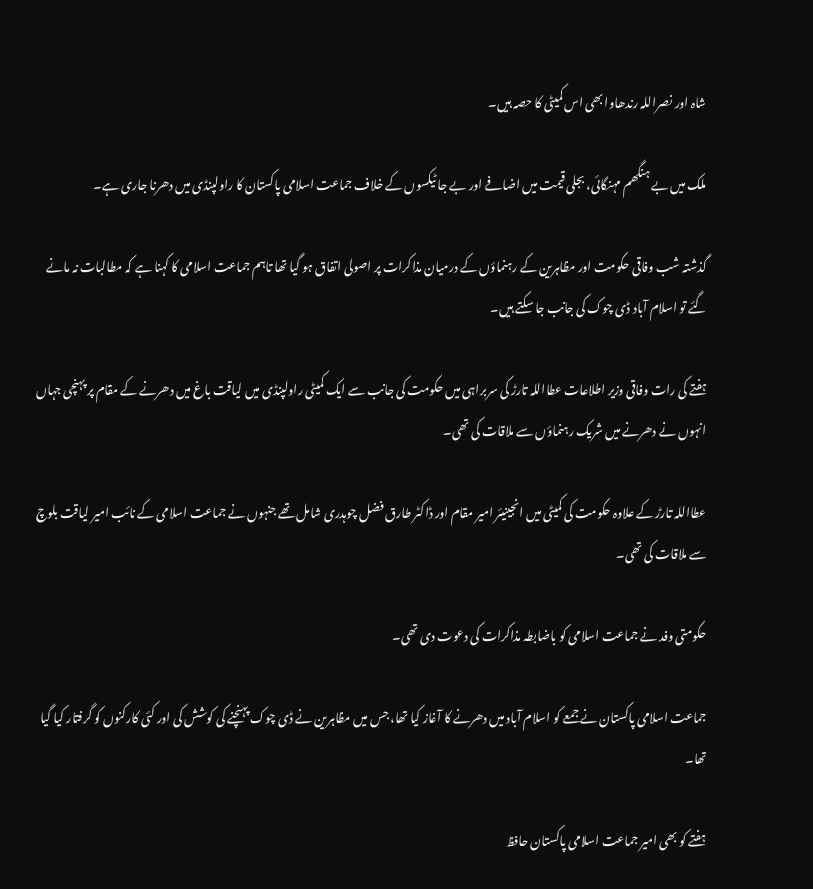شاہ اور نصراللہ رندھاوا بھی اس کمیٹی کا حصہ ہیں۔

ملک میں بے ہنگھم مہنگائی، بجلی قیمت میں اضافے اور بے جا ٹیکسوں کے خلاف جماعت اسلامی پاکستان کا راولپنڈی میں دھرنا جاری ہے۔

گذشتہ شب وفاقی حکومت اور مظاہرین کے رہنماؤں کے درمیان مذاکرات پر اصولی اتفاق ہو گیا تھا تاہم جماعت اسلامی کا کہنا ہے کہ مطالبات نہ مانے گئے تو اسلام آباد ڈی چوک کی جانب جا سکتے ہیں۔

ہفتے کی رات وفاقی وزیر اطلاعات عطااللہ تارڑ کی سربراہی میں حکومت کی جانب سے ایک کمیٹی راولپنڈی میں لیاقت باغ میں دھرنے کے مقام پر پہنچی جہاں انہوں نے دھرنے میں شریک رہنماؤں سے ملاقات کی تھی۔

عطااللہ تارڑ کے علاوہ حکومت کی کمیٹی میں انجینیئر امیر مقام اور ڈاکٹر طارق فضل چوہدری شامل تھے جنہوں نے جماعت اسلامی کے نائب امیر لیاقت بلوچ سے ملاقات کی تھی۔

حکومتی وفد نے جماعت اسلامی کو باضابطہ مذاکرات کی دعوت دی تھی۔

جماعت اسلامی پاکستان نے جمعے کو اسلام آباد میں دھرنے کا آغاز کیا تھا، جس میں مظاہرین نے ڈی چوک پہنچنے کی کوشش کی اور کئی کارکنوں کو گرفتار کیا گیا تھا۔

ہفتے کو بھی امیر جماعت اسلامی پاکستان حافظ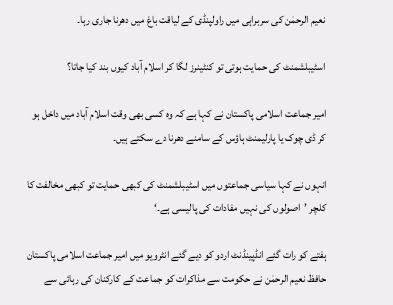نعیم الرحمٰن کی سربراہی میں راولپنڈی کے لیاقت باغ میں دھرنا جاری رہا۔

اسٹیبلشمنٹ کی حمایت ہوتی تو کنٹینرز لگا کر اسلام آباد کیوں بند کیا جاتا؟

امیر جماعت اسلامی پاکستان نے کہا ہے کہ وہ کسی بھی وقت اسلام آباد میں داخل ہو کر ڈی چوک یا پارلیمنٹ ہاؤس کے سامنے دھرنا دے سکتے ہیں۔

انہوں نے کہا سیاسی جماعتوں میں اسٹیبلشمنٹ کی کبھی حمایت تو کبھی مخالفت کا کلچر ’اصولوں کی نہیں مفادات کی پالیسی ہے۔‘

ہفتے کو رات گئے انڈپینڈنٹ اردو کو دیے گئے انٹرویو میں امیر جماعت اسلامی پاکستان حافظ نعیم الرحمٰن نے حکومت سے مذاکرات کو جماعت کے کارکنان کی رہائی سے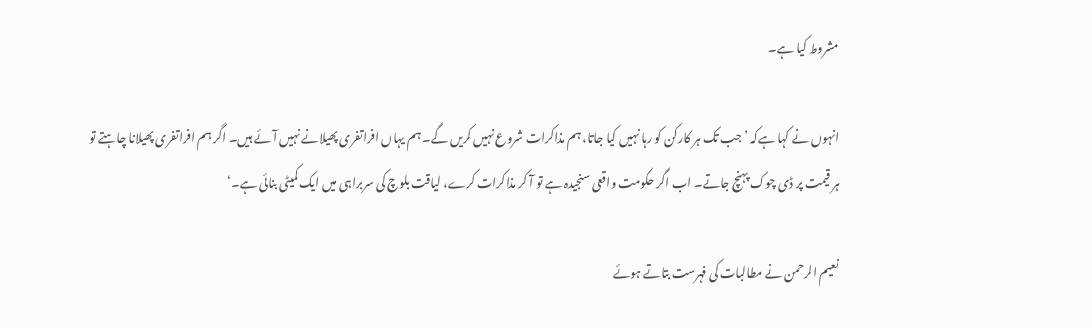مشروط کیا ہے۔

انہوں نے کہا ہےکہ ’جب تک ہر کارکن کو رہا نہیں کیا جاتا، ہم مذاکرات شروع نہیں کریں گے۔ ہم یہاں افراتفری پھیلانے نہیں آئے ہیں۔ اگر ہم افراتفری پھیلانا چاہتے تو ہر قیمت پر ڈی چوک پہنچ جاتے۔ اب اگر حکومت واقعی سنجیدہ ہے تو آ کر مذاکرات کرے، لیاقت بلوچ کی سربراہی میں ایک کمیٹی بنائی ہے۔‘

نعیم الرحمن نے مطالبات کی فہرست بتاتے ہوئے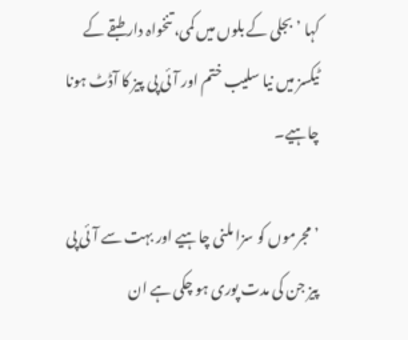کہا ’بجلی کے بلوں میں کمی، تنخواہ دار طبقے کے ٹیکسز میں نیا سلیب ختم اور آئی پی پیز کا آڈٹ ہونا چاہیے۔

’مجرموں کو سزا ملنی چاہیے اور بہت سے آئی پی پیز جن کی مدت پوری ہو چکی ہے ان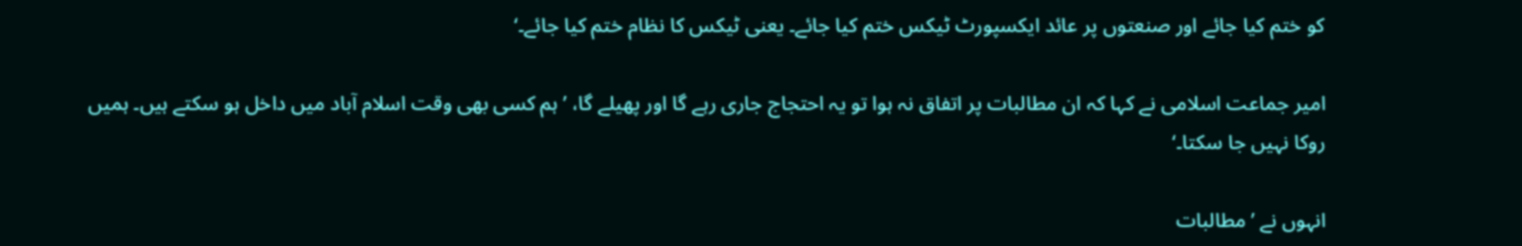کو ختم کیا جائے اور صنعتوں پر عائد ایکسپورٹ ٹیکس ختم کیا جائے۔ یعنی ٹیکس کا نظام ختم کیا جائے۔‘

امیر جماعت اسلامی نے کہا کہ ان مطالبات پر اتفاق نہ ہوا تو یہ احتجاج جاری رہے گا اور پھیلے گا، ’ہم کسی بھی وقت اسلام آباد میں داخل ہو سکتے ہیں۔ ہمیں روکا نہیں جا سکتا۔‘

انہوں نے ’مطالبات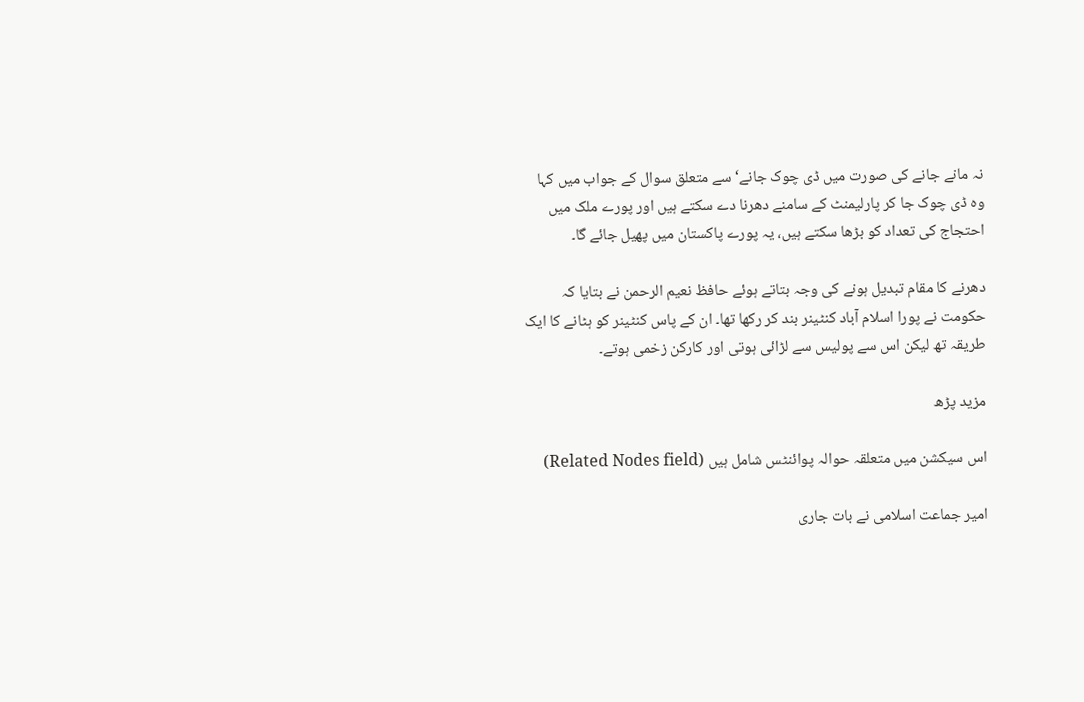نہ مانے جانے کی صورت میں ڈی چوک جانے‘ سے متعلق سوال کے جواب میں کہا وہ ڈی چوک جا کر پارلیمنٹ کے سامنے دھرنا دے سکتے ہیں اور پورے ملک میں احتجاج کی تعداد کو بڑھا سکتے ہیں، یہ پورے پاکستان میں پھیل جائے گا۔

دھرنے کا مقام تبدیل ہونے کی وجہ بتاتے ہوئے حافظ نعیم الرحمن نے بتایا کہ حکومت نے پورا اسلام آباد کنٹینر بند کر رکھا تھا۔ ان کے پاس کنٹینر کو ہٹانے کا ایک طریقہ تھ لیکن اس سے پولیس سے لڑائی ہوتی اور کارکن زخمی ہوتے۔

مزید پڑھ

اس سیکشن میں متعلقہ حوالہ پوائنٹس شامل ہیں (Related Nodes field)

امیر جماعت اسلامی نے بات جاری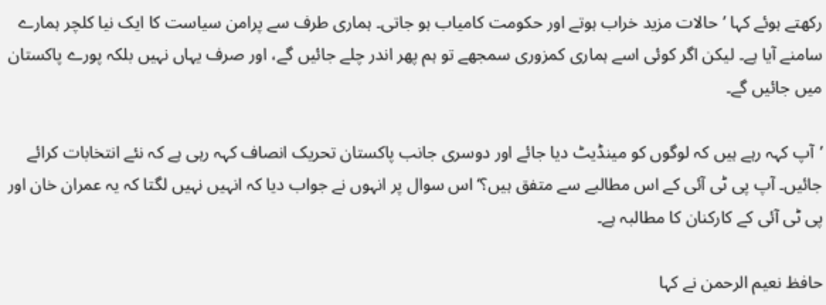رکھتے ہوئے کہا ’حالات مزید خراب ہوتے اور حکومت کامیاب ہو جاتی۔ ہماری طرف سے پرامن سیاست کا ایک نیا کلچر ہمارے سامنے آیا ہے۔ لیکن اگر کوئی اسے ہماری کمزوری سمجھے تو ہم پھر اندر چلے جائیں گے، اور صرف یہاں نہیں بلکہ پورے پاکستان میں جائیں گے۔

’آپ کہہ رہے ہیں کہ لوگوں کو مینڈیٹ دیا جائے اور دوسری جانب پاکستان تحریک انصاف کہہ رہی ہے کہ نئے انتخابات کرائے جائیں۔ آپ پی ٹی آئی کے اس مطالبے سے متفق ہیں؟‘ اس سوال پر انہوں نے جواب دیا کہ انہیں نہیں لگتا کہ یہ عمران خان اور پی ٹی آئی کے کارکنان کا مطالبہ ہے۔

حافظ نعیم الرحمن نے کہا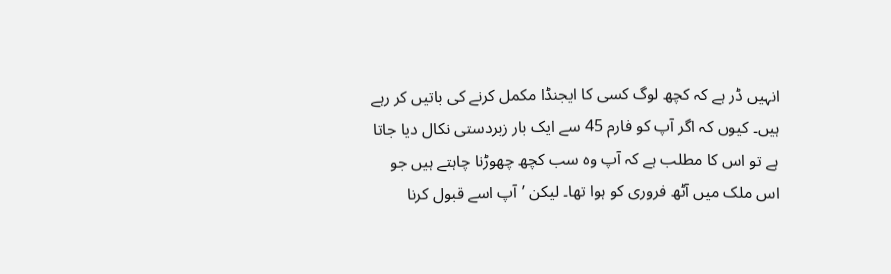انہیں ڈر ہے کہ کچھ لوگ کسی کا ایجنڈا مکمل کرنے کی باتیں کر رہے ہیں۔ کیوں کہ اگر آپ کو فارم 45 سے ایک بار زبردستی نکال دیا جاتا ہے تو اس کا مطلب ہے کہ آپ وہ سب کچھ چھوڑنا چاہتے ہیں جو اس ملک میں آٹھ فروری کو ہوا تھا۔ لیکن ’آپ اسے قبول کرنا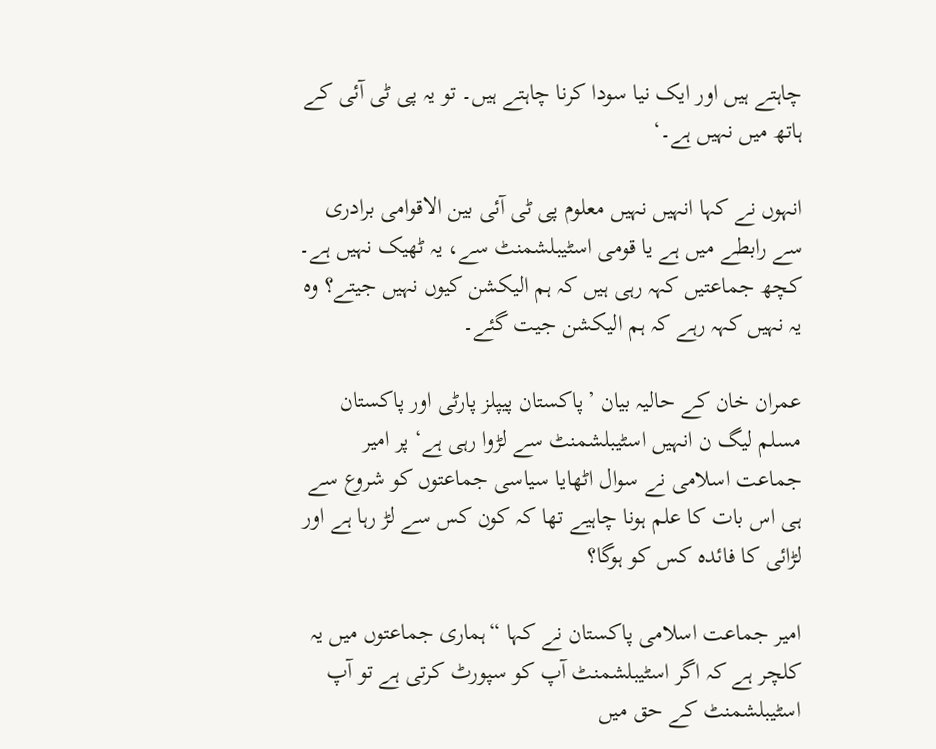چاہتے ہیں اور ایک نیا سودا کرنا چاہتے ہیں۔ تو یہ پی ٹی آئی کے ہاتھ میں نہیں ہے۔‘

انہوں نے کہا انہیں نہیں معلوم پی ٹی آئی بین الاقوامی برادری سے رابطے میں ہے یا قومی اسٹیبلشمنٹ سے، یہ ٹھیک نہیں ہے۔ کچھ جماعتیں کہہ رہی ہیں کہ ہم الیکشن کیوں نہیں جیتے؟ وہ یہ نہیں کہہ رہے کہ ہم الیکشن جیت گئے۔

عمران خان کے حالیہ بیان ’پاکستان پیپلز پارٹی اور پاکستان مسلم لیگ ن انہیں اسٹیبلشمنٹ سے لڑوا رہی ہے‘ پر امیر جماعت اسلامی نے سوال اٹھایا سیاسی جماعتوں کو شروع سے ہی اس بات کا علم ہونا چاہیے تھا کہ کون کس سے لڑ رہا ہے اور لڑائی کا فائدہ کس کو ہوگا؟

امیر جماعت اسلامی پاکستان نے کہا “ہماری جماعتوں میں یہ کلچر ہے کہ اگر اسٹیبلشمنٹ آپ کو سپورٹ کرتی ہے تو آپ اسٹیبلشمنٹ کے حق میں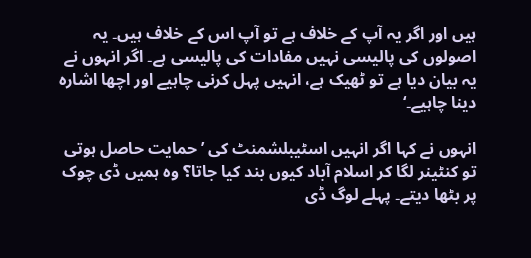ہیں اور اگر یہ آپ کے خلاف ہے تو آپ اس کے خلاف ہیں۔ یہ اصولوں کی پالیسی نہیں مفادات کی پالیسی ہے۔ اگر انہوں نے یہ بیان دیا ہے تو ٹھیک ہے، انہیں پہل کرنی چاہیے اور اچھا اشارہ دینا چاہیے۔‘

انہوں نے کہا اگر انہیں اسٹیبلشمنٹ کی ’حمایت حاصل ہوتی تو کنٹینر لگا کر اسلام آباد کیوں بند کیا جاتا؟ وہ ہمیں ڈی چوک پر بٹھا دیتے۔ پہلے لوگ ڈی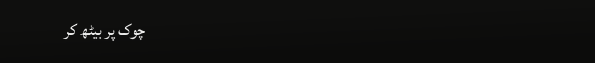چوک پر بیٹھ کر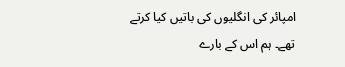امپائر کی انگلیوں کی باتیں کیا کرتے تھے۔ ہم اس کے بارے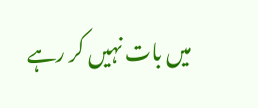میں بات نہیں کر رہے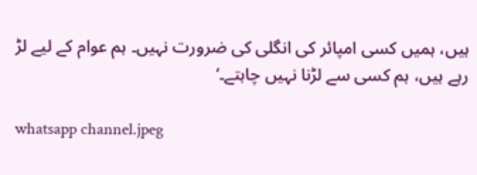ہیں، ہمیں کسی امپائر کی انگلی کی ضرورت نہیں۔ ہم عوام کے لیے لڑ رہے ہیں، ہم کسی سے لڑنا نہیں چاہتے۔‘

whatsapp channel.jpeg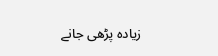زیادہ پڑھی جانے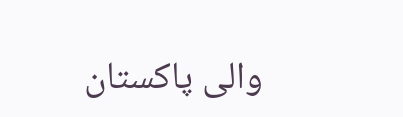والی پاکستان